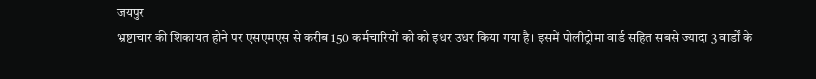जयपुर
भ्रष्टाचार की शिकायत होने पर एसएमएस से करीब 150 कर्मचारियों को को इधर उधर किया गया है। इसमें पोलीट्रोमा वार्ड सहित सबसे ज्यादा 3 वार्डों के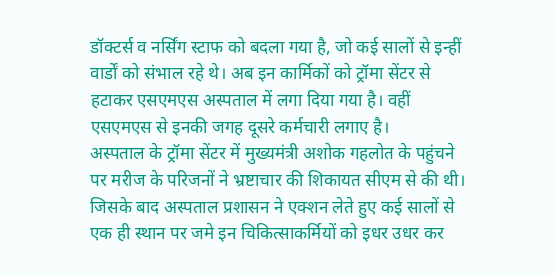डॉक्टर्स व नर्सिंग स्टाफ को बदला गया है, जो कई सालों से इन्हीं वार्डों को संभाल रहे थे। अब इन कार्मिकों को ट्रॉमा सेंटर से हटाकर एसएमएस अस्पताल में लगा दिया गया है। वहीं एसएमएस से इनकी जगह दूसरे कर्मचारी लगाए है।
अस्पताल के ट्रॉमा सेंटर में मुख्यमंत्री अशोक गहलोत के पहुंचने पर मरीज के परिजनों ने भ्रष्टाचार की शिकायत सीएम से की थी। जिसके बाद अस्पताल प्रशासन ने एक्शन लेते हुए कई सालों से एक ही स्थान पर जमे इन चिकित्साकर्मियों को इधर उधर कर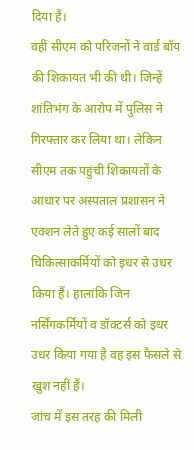दिया हैं।
वहीं सीएम को परिजनों ने वार्ड बॉय की शिकायत भी की थी। जिन्हें शांतिभंग के आरोप में पुलिस ने गिरफ्तार कर लिया था। लेकिन सीएम तक पहुंची शिकायतों के आधार पर अस्पताल प्रशासन ने एक्शन लेते हुए कई सालों बाद चिकित्साकर्मियों को इधर से उधर किया हैं। हालांकि जिन नर्सिंगकर्मियों व डॉक्टर्स को इधर उधर किया गया है वह इस फैसले से खुश नहीं हैं।
जांच में इस तरह की मिली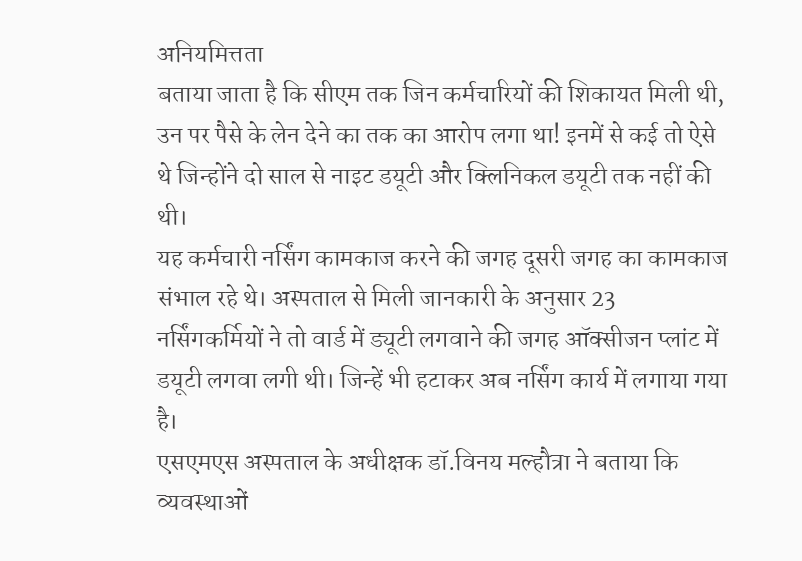अनियमित्तता
बताया जाता है कि सीएम तक जिन कर्मचारियों की शिकायत मिली थी, उन पर पैसे के लेन देने का तक का आरोप लगा था! इनमें से कई तो ऐसे थे जिन्होंने दो साल से नाइट डयूटी और क्लिनिकल डयूटी तक नहीं की थी।
यह कर्मचारी नर्सिंग कामकाज करने की जगह दूसरी जगह का कामकाज संभाल रहे थे। अस्पताल से मिली जानकारी के अनुसार 23 नर्सिंगकर्मियों ने तो वार्ड में ड्यूटी लगवाने की जगह ऑक्सीजन प्लांट में डयूटी लगवा लगी थी। जिन्हें भी हटाकर अब नर्सिंग कार्य में लगाया गया है।
एसएमएस अस्पताल के अधीक्षक डॉ.विनय मल्हौत्रा ने बताया कि व्यवस्थाओं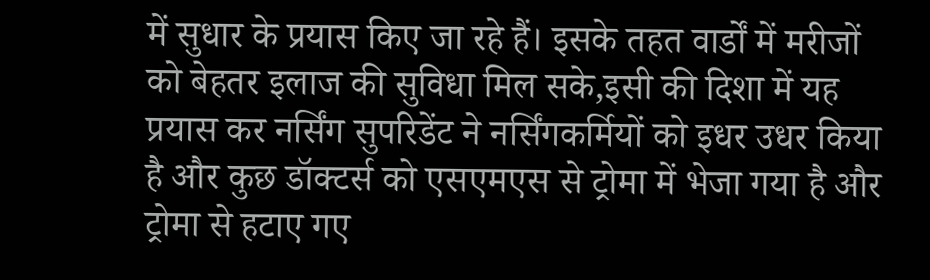में सुधार के प्रयास किए जा रहे हैं। इसके तहत वार्डों में मरीजों को बेहतर इलाज की सुविधा मिल सके,इसी की दिशा में यह प्रयास कर नर्सिंग सुपरिडेंट ने नर्सिंगकर्मियों को इधर उधर किया है और कुछ डॉक्टर्स को एसएमएस से ट्रोमा में भेजा गया है और ट्रोमा से हटाए गए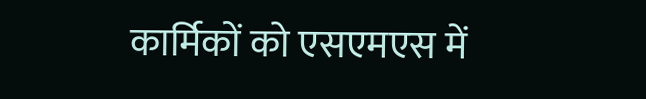कार्मिकों को एसएमएस में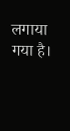लगाया गया है।